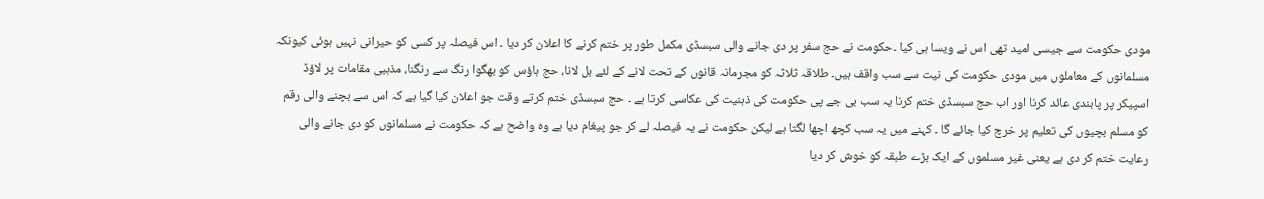مودی حکومت سے جیسی امید تھی اس نے ویسا ہی کیا ۔حکومت نے حج سفر پر دی جانے والی سبسڈی مکمل طور پر ختم کرنے کا اعلان کر دیا ۔ اس فیصلہ پر کسی کو حیرانی نہیں ہوئی کیونکہ مسلمانوں کے معاملوں میں مودی حکومت کی نیت سے سب واقف ہیں۔ طلاقہ ثلاثہ کو مجرمانہ قانوں کے تحت لانے کے لئے بل لانا، حج ہاؤس کو بھگوا رنگ سے رنگنا، مذہبی مقامات پر لاؤڈ اسپیکر پر پابندی عائد کرنا اور اب حج سبسڈی ختم کرنا یہ سب بی جے پی حکومت کی ذہنیت کی عکاسی کرتا ہے ۔ حج سبسڈی ختم کرتے وقت جو اعلان کیا گیا ہے کہ اس سے بچنے والی رقم کو مسلم بچیوں کی تعلیم پر خرچ کیا جائے گا ۔ کہنے میں یہ سب کچھ اچھا لگتا ہے لیکن حکومت نے یہ فیصلہ لے کر جو پیغام دیا ہے وہ واضح ہے کہ حکومت نے مسلمانوں کو دی جانے والی رعایت ختم کر دی ہے یعنی غیر مسلموں کے ایک بڑے طبقہ کو خوش کر دیا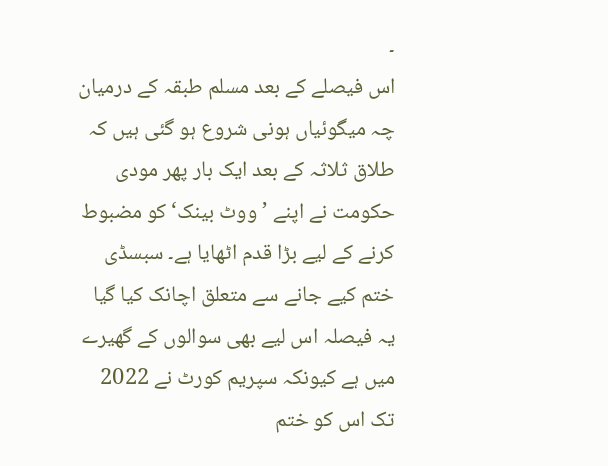۔
اس فیصلے کے بعد مسلم طبقہ کے درمیان چہ میگوئیاں ہونی شروع ہو گئی ہیں کہ طلاق ثلاثہ کے بعد ایک بار پھر مودی حکومت نے اپنے ’ووٹ بینک‘ کو مضبوط کرنے کے لیے بڑا قدم اٹھایا ہے۔ سبسڈی ختم کیے جانے سے متعلق اچانک کیا گیا یہ فیصلہ اس لیے بھی سوالوں کے گھیرے میں ہے کیونکہ سپریم کورٹ نے 2022 تک اس کو ختم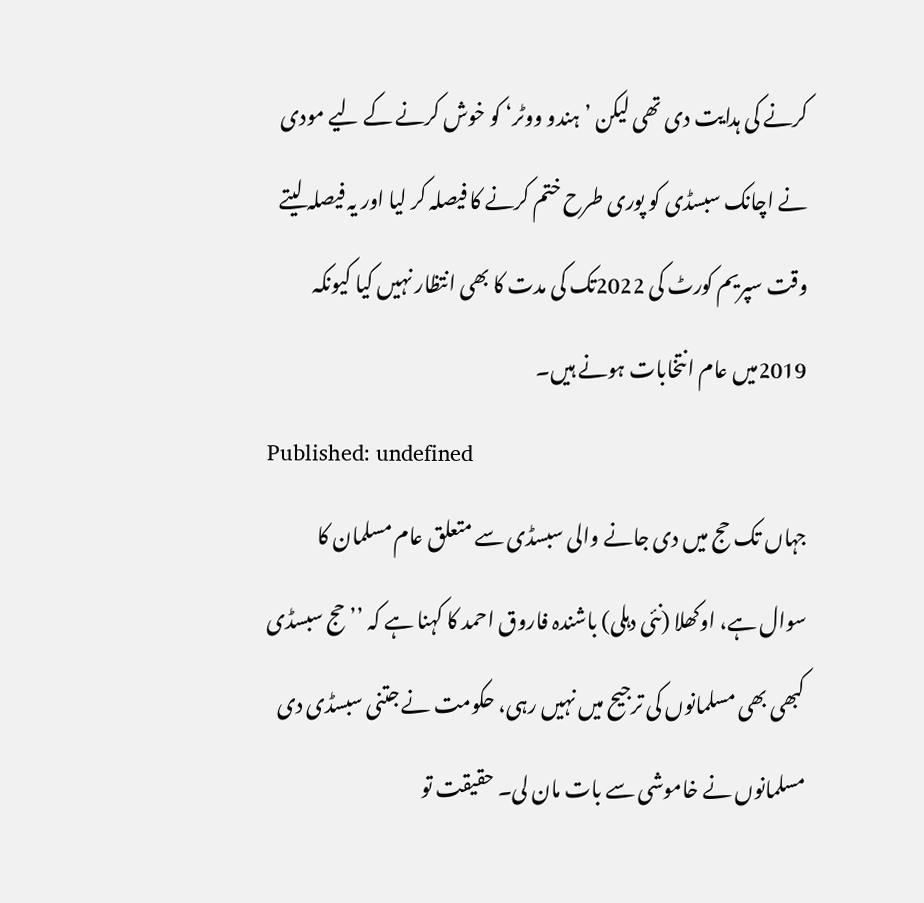کرنے کی ہدایت دی تھی لیکن ’ہندو ووٹر‘ کو خوش کرنے کے لیے مودی نے اچانک سبسڈی کو پوری طرح ختم کرنے کا فیصلہ کر لیا اور یہ فیصلہ لیتے وقت سپریم کورٹ کی 2022تک کی مدت کا بھی انتظار نہیں کیا کیونکہ 2019میں عام انتخابات ہونے ہیں۔
Published: undefined
جہاں تک حج میں دی جانے والی سبسڈی سے متعلق عام مسلمان کا سوال ہے، اوکھلا (نئی دہلی) باشندہ فاروق احمد کا کہنا ہے کہ ’’حج سبسڈی کبھی بھی مسلمانوں کی ترجیح میں نہیں رہی، حکومت نے جتنی سبسڈی دی مسلمانوں نے خاموشی سے بات مان لی۔ حقیقت تو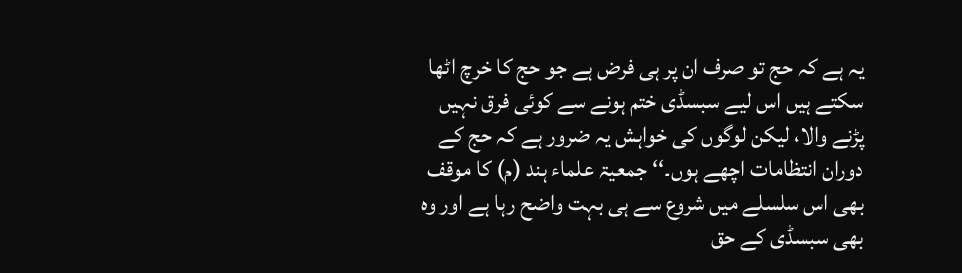یہ ہے کہ حج تو صرف ان پر ہی فرض ہے جو حج کا خرچ اٹھا سکتے ہیں اس لیے سبسڈی ختم ہونے سے کوئی فرق نہیں پڑنے والا، لیکن لوگوں کی خواہش یہ ضرور ہے کہ حج کے دوران انتظامات اچھے ہوں۔‘‘ جمعیۃ علماء ہند (م) کا موقف بھی اس سلسلے میں شروع سے ہی بہت واضح رہا ہے اور وہ بھی سبسڈی کے حق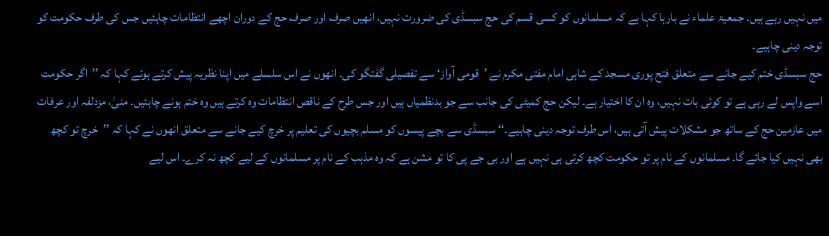میں نہیں رہے ہیں۔ جمعیۃ علماء نے بارہا کہا ہے کہ مسلمانوں کو کسی قسم کی حج سبسڈی کی ضرورت نہیں، انھیں صرف اور صرف حج کے دوران اچھے انتظامات چاہئیں جس کی طرف حکومت کو توجہ دینی چاہیے۔
حج سبسڈی ختم کیے جانے سے متعلق فتح پوری مسجد کے شاہی امام مفتی مکرم نے ’قومی آواز‘ سے تفصیلی گفتگو کی۔ انھوں نے اس سلسلے میں اپنا نظریہ پیش کرتے ہوئے کہا کہ ’’اگر حکومت اسے واپس لے رہی ہے تو کوئی بات نہیں، وہ ان کا اختیار ہے۔ لیکن حج کمیٹی کی جانب سے جو بدنظمیاں ہیں اور جس طرح کے ناقص انتظامات وہ کرتے ہیں وہ ختم ہونے چاہئیں۔ منیٰ، مزدلفہ اور عرفات میں عازمین حج کے ساتھ جو مشکلات پیش آتی ہیں، اس طرف توجہ دینی چاہیے۔‘‘ سبسڈی سے بچے پیسوں کو مسلم بچیوں کی تعلیم پر خرچ کیے جانے سے متعلق انھوں نے کہا کہ ’’خرچ تو کچھ بھی نہیں کیا جائے گا۔ مسلمانوں کے نام پر تو حکومت کچھ کرتی ہی نہیں ہے اور بی جے پی کا تو مشن ہے کہ وہ مذہب کے نام پر مسلمانوں کے لیے کچھ نہ کرے۔ اس لیے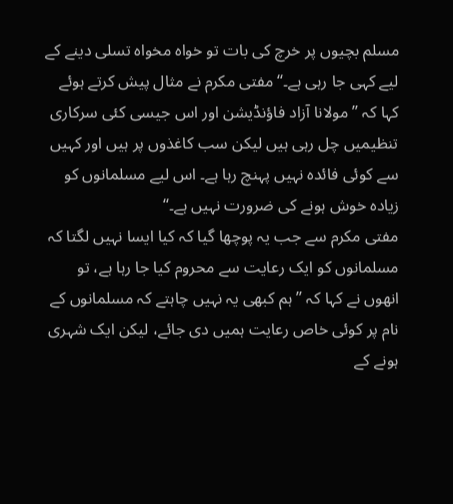مسلم بچیوں پر خرچ کی بات تو خواہ مخواہ تسلی دینے کے لیے کہی جا رہی ہے۔‘‘ مفتی مکرم نے مثال پیش کرتے ہوئے کہا کہ ’’مولانا آزاد فاؤنڈیشن اور اس جیسی کئی سرکاری تنظیمیں چل رہی ہیں لیکن سب کاغذوں پر ہیں اور کہیں سے کوئی فائدہ نہیں پہنچ رہا ہے۔ اس لیے مسلمانوں کو زیادہ خوش ہونے کی ضرورت نہیں ہے۔‘‘
مفتی مکرم سے جب یہ پوچھا گیا کہ کیا ایسا نہیں لگتا کہ مسلمانوں کو ایک رعایت سے محروم کیا جا رہا ہے، تو انھوں نے کہا کہ ’’ہم کبھی یہ نہیں چاہتے کہ مسلمانوں کے نام پر کوئی خاص رعایت ہمیں دی جائے، لیکن ایک شہری ہونے کے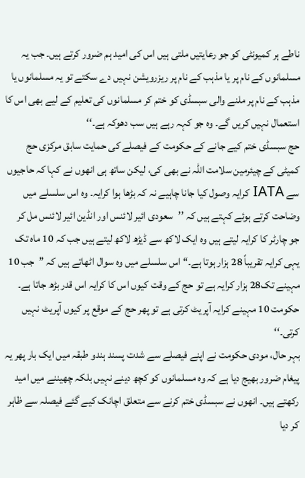ناطے ہر کمیونٹی کو جو رعایتیں ملتی ہیں اس کی امید ہم ضرور کرتے ہیں۔ جب یہ مسلمانوں کے نام پر یا مذہب کے نام پر ریزرویشن نہیں دے سکتے تو یہ مسلمانوں یا مذہب کے نام پر ملنے والی سبسڈی کو ختم کر مسلمانوں کی تعلیم کے لیے بھی اس کا استعمال نہیں کریں گے۔ وہ جو کہہ رہے ہیں سب دھوکہ ہے۔‘‘
حج سبسڈی ختم کیے جانے کے حکومت کے فیصلے کی حمایت سابق مرکزی حج کمیٹی کے چیئرمین سلامت اللہ نے بھی کی، لیکن ساتھ ہی انھوں نے کہا کہ حاجیوں سے IATA کرایہ وصول کیا جانا چاہیے نہ کہ بڑھا ہوا کرایہ۔ وہ اس سلسلے میں وضاحت کرتے ہوئے کہتے ہیں کہ ’’سعودی ائیر لائنس اور انڈین ائیر لائنس مل کر جو چارٹر کا کرایہ لیتے ہیں وہ ایک لاکھ سے ڈیڑھ لاکھ لیتے ہیں جب کہ 10 ماہ تک یہی کرایہ تقریباً 28 ہزار ہوتا ہے۔‘‘ اس سلسلے میں وہ سوال اٹھاتے ہیں کہ ’’جب 10 مہینے تک28 ہزار کرایہ ہے تو حج کے وقت کیوں اس کا کرایہ اس قدر بڑھ جاتا ہے۔ حکومت 10 مہینے کرایہ آپریٹ کرتی ہے تو پھر حج کے موقع پر کیوں آپریٹ نہیں کرتی۔‘‘
بہر حال، مودی حکومت نے اپنے فیصلے سے شدت پسند ہندو طبقہ میں ایک بار پھر یہ پیغام ضرور بھیج دیا ہے کہ وہ مسلمانوں کو کچھ دینے نہیں بلکہ چھیننے میں امید رکھتے ہیں۔ انھوں نے سبسڈی ختم کرنے سے متعلق اچانک کیے گئے فیصلہ سے ظاہر کر دیا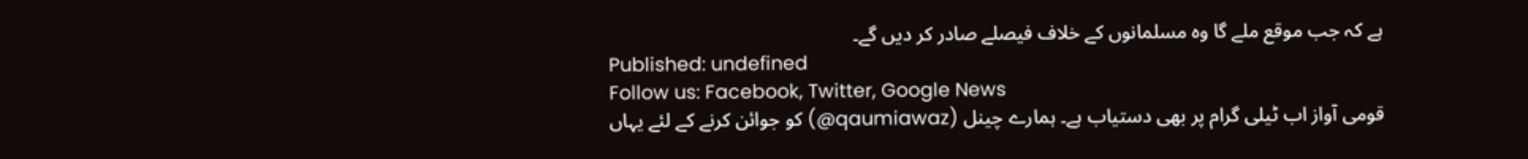ہے کہ جب موقع ملے گا وہ مسلمانوں کے خلاف فیصلے صادر کر دیں گے۔
Published: undefined
Follow us: Facebook, Twitter, Google News
قومی آواز اب ٹیلی گرام پر بھی دستیاب ہے۔ ہمارے چینل (qaumiawaz@) کو جوائن کرنے کے لئے یہاں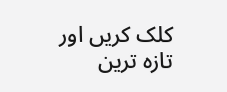کلک کریں اور تازہ ترین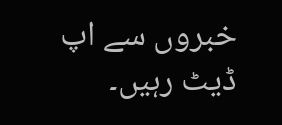خبروں سے اپ ڈیٹ رہیں۔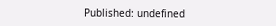Published: undefined